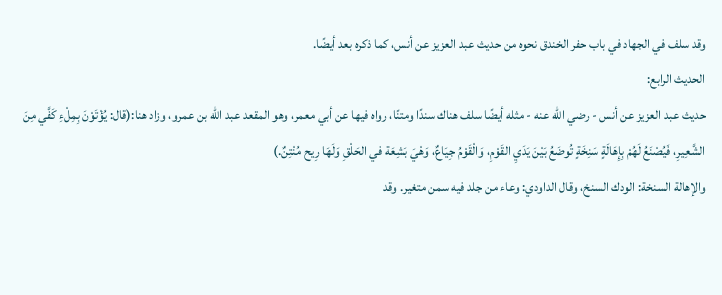وقد سلف في الجهاد في باب حفر الخندق نحوه من حديث عبد العزيز عن أنس، كما ذكره بعد أيضًا.
الحديث الرابع:
حديث عبد العزيز عن أنس - رضي الله عنه - مثله أيضًا سلف هناك سندًا ومتنًا، رواه فيها عن أبي معمر، وهو المقعد عبد الله بن عمرو، وزاد هنا:(قال: يُؤْتَوْنَ بِمِلْءِ كَفَّي مِنَ الشَّعِيرِ، فَيُصْنَعُ لَهُمْ بِإِهَالَةٍ سَنِخَةٍ تُوضَعُ بَيْنَ يَدَيِ القَوْمِ، وَالْقَوْمُ جِيَاعٌ، وَهْيَ بَشِعَة في الحَلْقِ وَلَهَا رِيح مُنْتِنٌ.)
والإهالة السنخة: الودك السنخ، وقال الداودي: وعاء من جلد فيه سمن متغير. وقد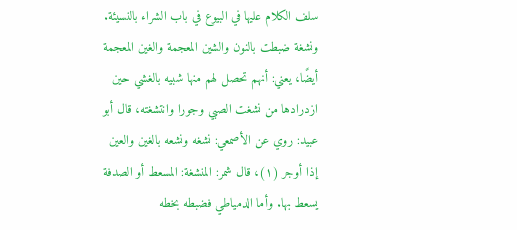سلف الكلام عليها في البيوع في باب الشراء بالنسيئة.
ونشغة ضبطت بالنون والشين المعجمة والغين المعجمة أيضًا، يعني: أنهم تحصل لهم منها شبيه بالغشي حين ازدرادها من نشغت الصبي وجورا وانتشغته، قال أبو عبيد: روي عن الأصمعي: نشغه ونشعه بالغين والعين إذا أوجر (١)، قال شمر: المنشغة: المسعط أو الصدفة يسعط بها. وأما الدمياطي فضبطه بخطه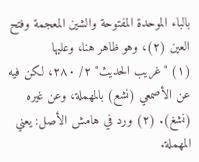بالباء الموحدة المفتوحة والشين المعجمة وفتح العين (٢)، وهو ظاهر هنا، وعليها
(١) "غريب الحديث" ٢/ ٢٨٠، لكن فيه عن الأصمعي (نشع) بالمهملة، وعن غيره (نشغ). (٢) ورد في هامش الأصل: يعني المهملة.